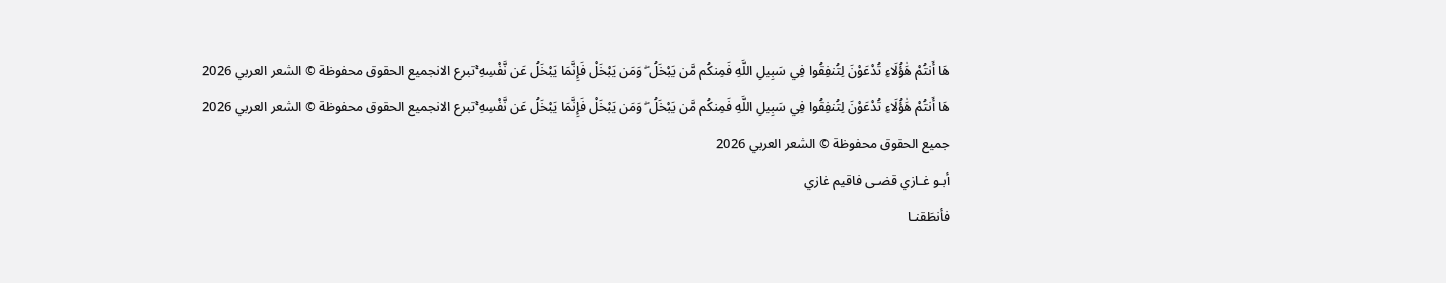هَا أَنتُمْ هَٰؤُلَاءِ تُدْعَوْنَ لِتُنفِقُوا فِي سَبِيلِ اللَّهِ فَمِنكُم مَّن يَبْخَلُ ۖ وَمَن يَبْخَلْ فَإِنَّمَا يَبْخَلُ عَن نَّفْسِهِ ۚتبرع الانجميع الحقوق محفوظة © الشعر العربي 2026
هَا أَنتُمْ هَٰؤُلَاءِ تُدْعَوْنَ لِتُنفِقُوا فِي سَبِيلِ اللَّهِ فَمِنكُم مَّن يَبْخَلُ ۖ وَمَن يَبْخَلْ فَإِنَّمَا يَبْخَلُ عَن نَّفْسِهِ ۚتبرع الانجميع الحقوق محفوظة © الشعر العربي 2026
جميع الحقوق محفوظة © الشعر العربي 2026
أبـو غـازي قضـى فاقيم غازي
فأنطَقنـا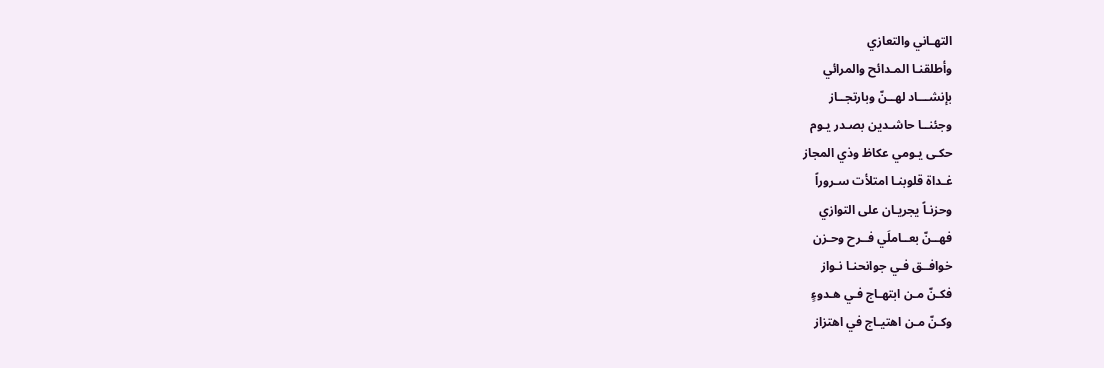التهـاني والتعازي
وأطلقنـا المـدائح والمرائي
بإنشـــاد لهــنّ وبارتجــاز
وجئنــا حاشـدين بصـدر يـوم
حكـى يـومي عكاظ وذي المجاز
غـداة قلوبنـا امتلأت سـروراً
وحزنـاً يجريـان على التوازي
فهــنّ بعــاملَي فــرح وحـزن
خوافــق فـي جوانحنـا نـواز
فكـنّ مـن ابتهـاج فـي هـدوءٍ
وكـنّ مـن اهتيـاج في اهتزاز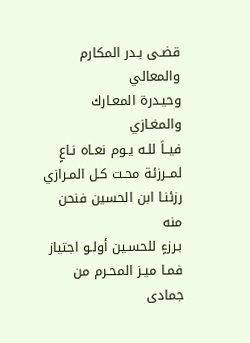قضـى بـدر المكارم والمعالي
وحيـدرة المعـارك والمغـازي
فيــاَ للـه يـوم نعـاه نـاعٍ
لمــرزئة محـت كـل المـرازي
رزئنـا ابن الحسين فنحن منه
بـرزءٍ للحسـين أولـو اجتياز
فمـا ميـز المحـرم من جمادى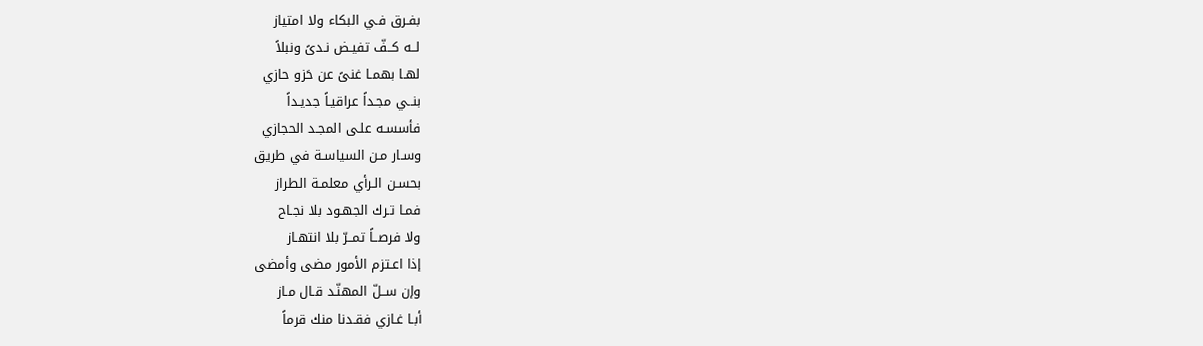بفـرق فـي البكاء ولا امتياز
لــه كــفّ تفيـض نـدىً ونبلاً
لهـا بهمـا غنىً عن حَزو حازي
بنــي مجـداً عراقيـاً جديـداً
فأسسـه علـى المجـد الحجازي
وسـار مـن السياسـة في طريق
بحسـن الـرأي معلمـة الطراز
فمـا تـرك الجهـود بلا نجـاح
ولا فرصــاً تمــرّ بلا انتهـاز
إذا اعـتزم الأمور مضى وأمضى
وإن ســلّ المهنّـد قـال مـاز
أبـا غـازي فقـدنا منك قرماً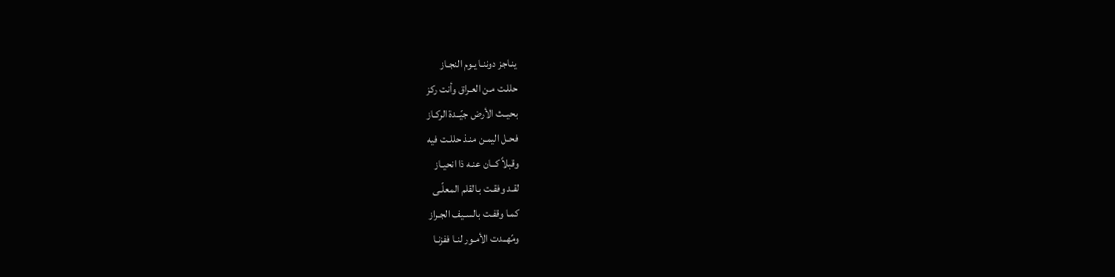ينـاجز دوننـا يـوم النجـاز
حللـت مـن العـراق وأنت ركز
بحيــث الأرض جيّــدة الركـاز
فحـل اليمـن منـذ حللـت فيه
وقبلاً كــان عنـه ذا انحيـاز
لقـد وفقـت بـالقلم المعلّـى
كمـا وقفـت بالسـيف الجـراز
ومّهــدت الأمـور لنـا ففزنـا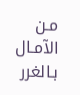مـن الآمـال بـالغرر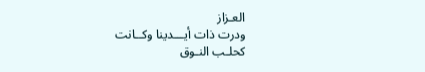العـزاز
ودرت ذات أيـــدينا وكــانت
كحلـب النـوق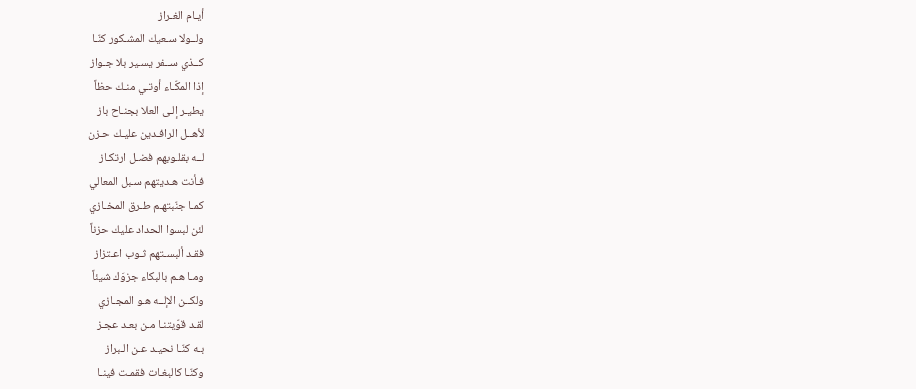أيـام الغـراز
ولــولا سـعيك المشـكور كنّـا
كــذي ســفر يسـير بلا جـواز
إذا المكّـاء أوتـي منـك حظاً
يطيـر إلـى العلا بجنـاح باز
لأهــل الرافـدين عليـك حـزن
لــه بقلـوبهم فضـل ارتكـاز
فـأنت هـديتهم سـبل المعالي
كمـا جنّبتهـم طـرق المخـازي
لئن لبسوا الحداد عليك حزناً
فقـد ألبسـتهم ثـوب اعـتزاز
ومـا هـم بالبكاء جزوَك شيئاً
ولكــن الإلــه هـو المجـازي
لقـد قوّيتنـا مـن بعـد عجـز
بـه كنّـا نحيـد عـن الـبراز
وكنّـا كالبغـات فقمـت فينـا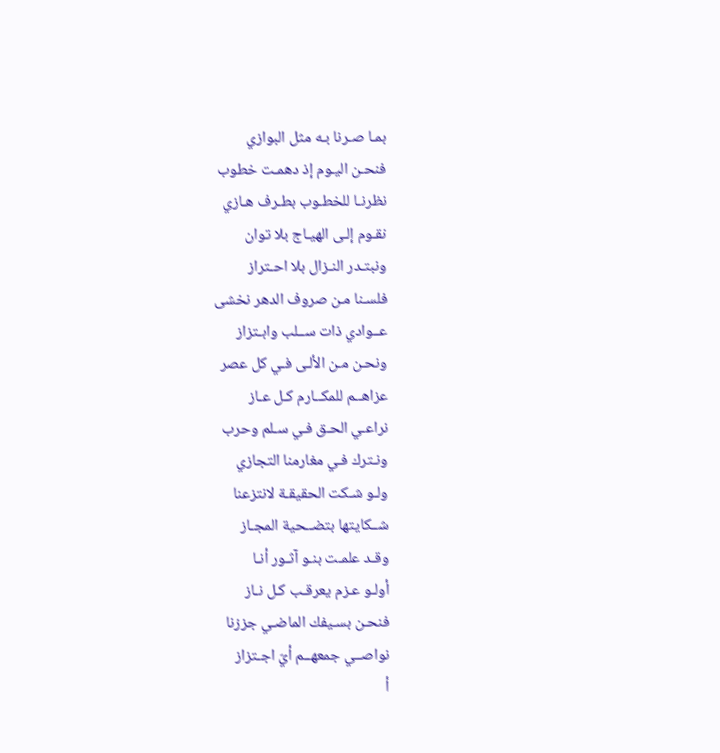بمـا صـرنا بـه مثل البوازي
فنحـن اليـوم إذ دهمـت خطوب
نظرنـا للخطـوب بطـرف هـازي
نقـوم إلـى الهيـاج بلا توان
ونبتـدر النـزال بلا احـتراز
فلسـنا مـن صروف الدهر نخشى
عــوادي ذات ســلب وابـتزاز
ونحـن مـن الألـى فـي كل عصر
عزاهــم للمكــارم كـل عـاز
نراعـي الحـق فـي سـلم وحرب
ونـترك فـي مغارمنا التجازي
ولـو شـكت الحقيقـة لانتزعنا
شــكايتها بتضــحية المجـاز
وقـد علمـت بنـو آثـور أنـا
أولـو عـزم يعرقـب كـل نـاز
فنحـن بسـيفك الماضـي جززنا
نواصــي جمعهــم أيّ اجـتزاز
أ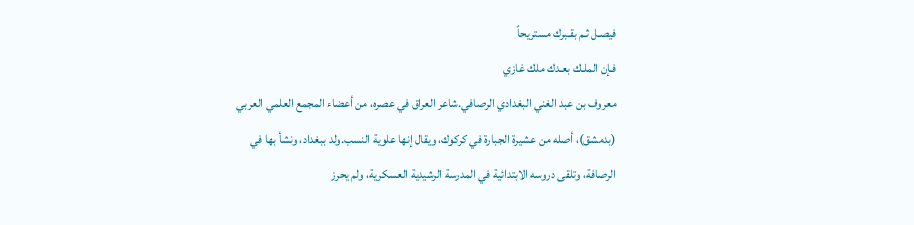فيصـل ثـم بقـبرك مستريحاً
فـإن الملـك بعـدك ملك غازي
معروف بن عبد الغني البغدادي الرصافي.شاعر العراق في عصره، من أعضاء المجمع العلمي العربي (بدمشق)، أصله من عشيرة الجبارة في كركوك، ويقال إنها علوية النسب.ولد ببغداد، ونشأ بها في الرصافة، وتلقى دروسه الابتدائية في المدرسة الرشيدية العسكرية، ولم يحرز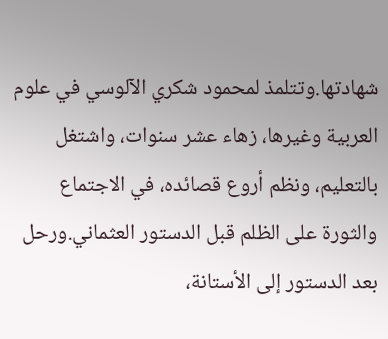شهادتها.وتتلمذ لمحمود شكري الآلوسي في علوم العربية وغيرها، زهاء عشر سنوات، واشتغل بالتعليم، ونظم أروع قصائده، في الاجتماع والثورة على الظلم قبل الدستور العثماني.ورحل بعد الدستور إلى الأستانة،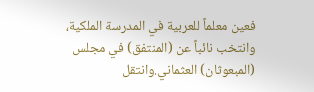فعين معلماً للعربية في المدرسة الملكية، وانتخب نائباً عن (المنتفق) في مجلس (المبعوثان) العثماني.وانتقل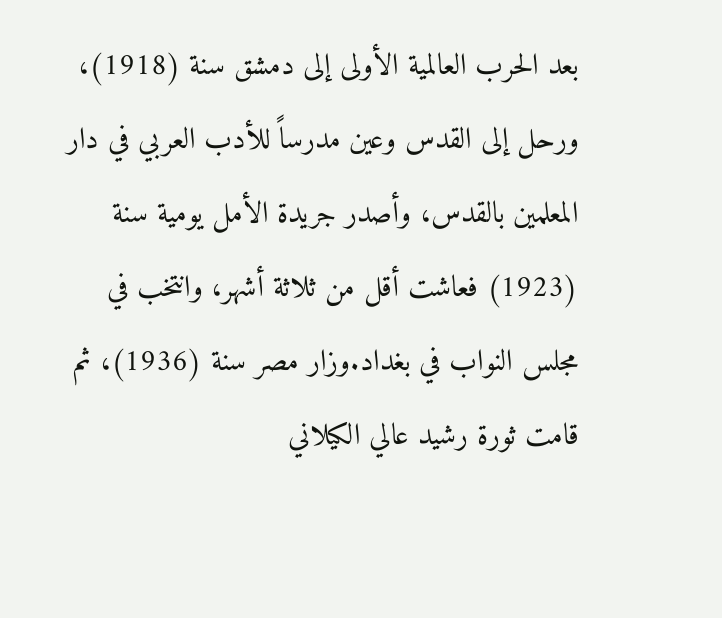بعد الحرب العالمية الأولى إلى دمشق سنة (1918)، ورحل إلى القدس وعين مدرساً للأدب العربي في دار المعلمين بالقدس، وأصدر جريدة الأمل يومية سنة (1923) فعاشت أقل من ثلاثة أشهر، وانتخب في مجلس النواب في بغداد.وزار مصر سنة (1936)، ثم قامت ثورة رشيد عالي الكيلاني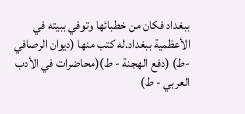ببغداد فكان من خطبائها وتوفي ببيته في الأعظمية ببغداد.له كتب منها (ديوان الرصافي -ط) (دفع الهجنة - ط)(محاضرات في الأدب العربي - ط)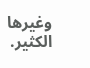وغيرها الكثير.